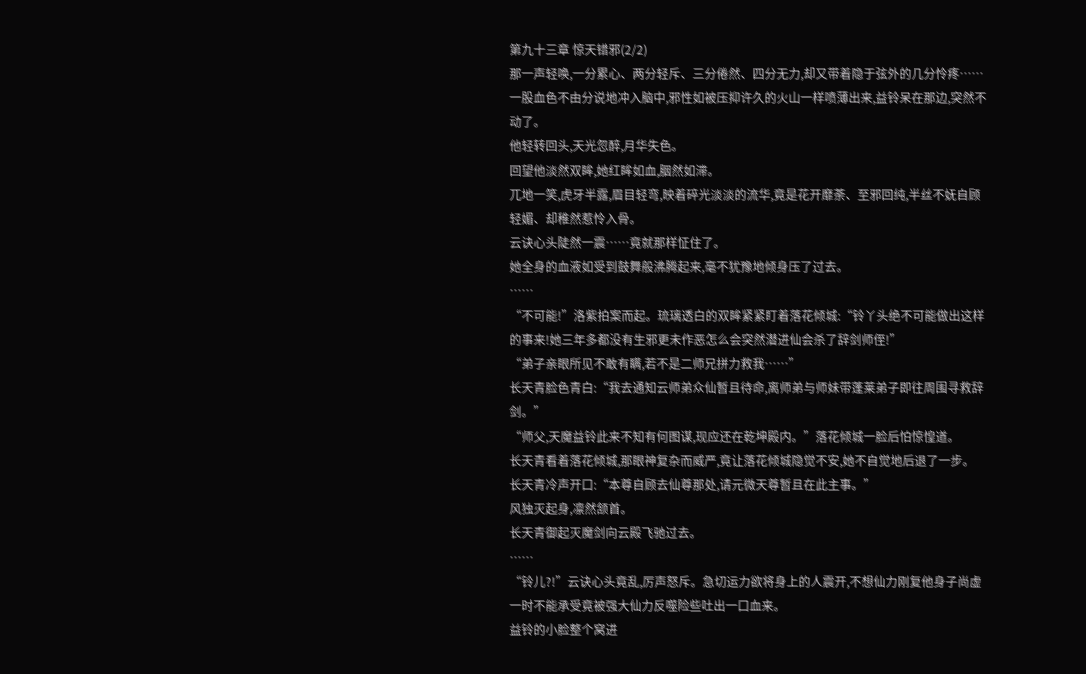第九十三章 惊天错邪(2/2)
那一声轻唤,一分累心、两分轻斥、三分倦然、四分无力,却又带着隐于弦外的几分怜疼……
一股血色不由分说地冲入脑中,邪性如被压抑许久的火山一样喷薄出来,益铃呆在那边,突然不动了。
他轻转回头,天光忽醉,月华失色。
回望他淡然双眸,她红眸如血,胭然如滞。
兀地一笑,虎牙半露,眉目轻弯,映着碎光淡淡的流华,竟是花开靡荼、至邪回纯,半丝不妩自顾轻媚、却稚然惹怜入骨。
云诀心头陡然一震……竟就那样怔住了。
她全身的血液如受到鼓舞般沸腾起来,毫不犹豫地倾身压了过去。
……
“不可能!”洛紫拍案而起。琉璃透白的双眸紧紧盯着落花倾城:“铃丫头绝不可能做出这样的事来!她三年多都没有生邪更未作恶怎么会突然潜进仙会杀了辞剑师侄!”
“弟子亲眼所见不敢有瞒,若不是二师兄拼力救我……”
长天青脸色青白:“我去通知云师弟众仙暂且待命,离师弟与师妹带蓬莱弟子即往周围寻救辞剑。”
“师父,天魔益铃此来不知有何图谋,现应还在乾坤殿内。”落花倾城一脸后怕惊惶道。
长天青看着落花倾城,那眼神复杂而威严,竟让落花倾城隐觉不安,她不自觉地后退了一步。
长天青冷声开口:“本尊自顾去仙尊那处,请元微天尊暂且在此主事。”
风独灭起身,凛然颔首。
长天青御起灭魔剑向云殿飞驰过去。
……
“铃儿?!”云诀心头竟乱,厉声怒斥。急切运力欲将身上的人震开,不想仙力刚复他身子尚虚一时不能承受竟被强大仙力反噬险些吐出一口血来。
益铃的小脸整个窝进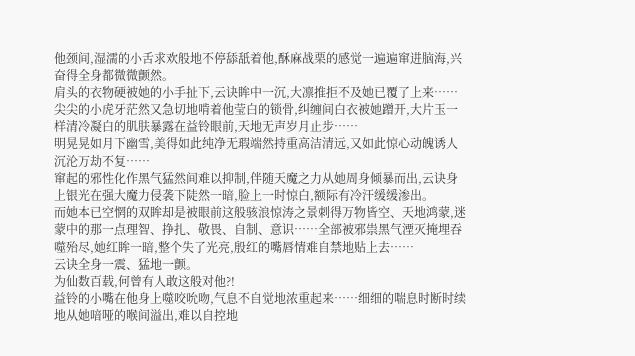他颈间,湿濡的小舌求欢般地不停舔舐着他,酥麻战栗的感觉一遍遍窜进脑海,兴奋得全身都微微颤然。
肩头的衣物硬被她的小手扯下,云诀眸中一沉,大凛推拒不及她已覆了上来……尖尖的小虎牙茫然又急切地啃着他莹白的锁骨,纠缠间白衣被她蹭开,大片玉一样清冷凝白的肌肤暴露在益铃眼前,天地无声岁月止步……
明晃晃如月下幽雪,美得如此纯净无瑕端然持重高洁清远,又如此惊心动魄诱人沉沦万劫不复……
窜起的邪性化作黑气猛然间难以抑制,伴随天魔之力从她周身倾暴而出,云诀身上银光在强大魔力侵袭下陡然一暗,脸上一时惊白,额际有冷汗缓缓渗出。
而她本已空惘的双眸却是被眼前这般骇浪惊涛之景刺得万物皆空、天地鸿蒙,迷蒙中的那一点理智、挣扎、敬畏、自制、意识……全部被邪祟黑气湮灭掩埋吞噬殆尽,她红眸一暗,整个失了光亮,殷红的嘴唇情难自禁地贴上去……
云诀全身一震、猛地一颤。
为仙数百载,何曾有人敢这般对他?!
益铃的小嘴在他身上噬咬吮吻,气息不自觉地浓重起来……细细的喘息时断时续地从她喑哑的喉间溢出,难以自控地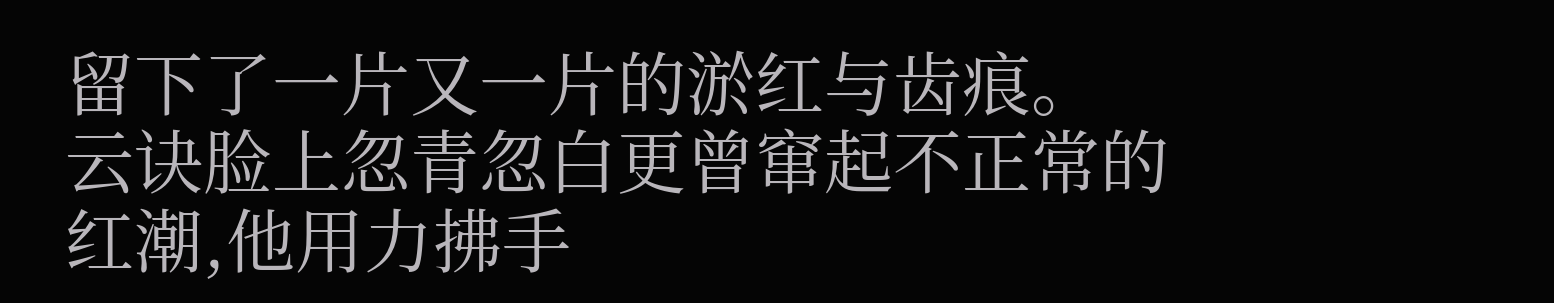留下了一片又一片的淤红与齿痕。
云诀脸上忽青忽白更曾窜起不正常的红潮,他用力拂手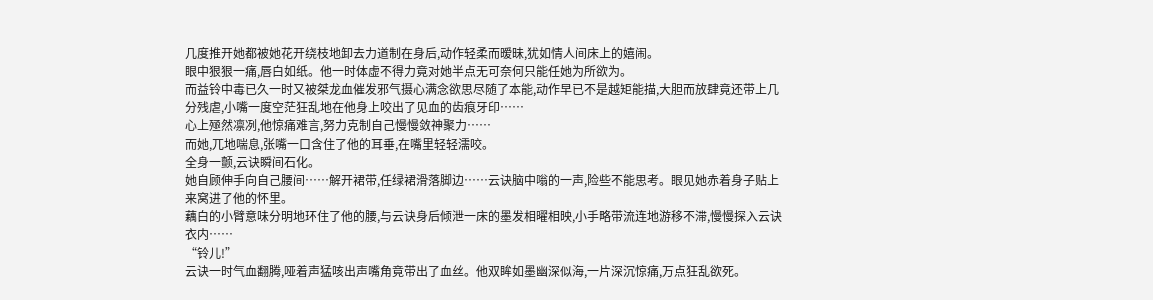几度推开她都被她花开绕枝地卸去力道制在身后,动作轻柔而暧昧,犹如情人间床上的嬉闹。
眼中狠狠一痛,唇白如纸。他一时体虚不得力竟对她半点无可奈何只能任她为所欲为。
而益铃中毒已久一时又被桀龙血催发邪气摄心满念欲思尽随了本能,动作早已不是越矩能描,大胆而放肆竟还带上几分残虐,小嘴一度空茫狂乱地在他身上咬出了见血的齿痕牙印……
心上殛然凛冽,他惊痛难言,努力克制自己慢慢敛神聚力……
而她,兀地喘息,张嘴一口含住了他的耳垂,在嘴里轻轻濡咬。
全身一颤,云诀瞬间石化。
她自顾伸手向自己腰间……解开裙带,任绿裙滑落脚边……云诀脑中嗡的一声,险些不能思考。眼见她赤着身子贴上来窝进了他的怀里。
藕白的小臂意味分明地环住了他的腰,与云诀身后倾泄一床的墨发相曜相映,小手略带流连地游移不滞,慢慢探入云诀衣内……
“铃儿!”
云诀一时气血翻腾,哑着声猛咳出声嘴角竟带出了血丝。他双眸如墨幽深似海,一片深沉惊痛,万点狂乱欲死。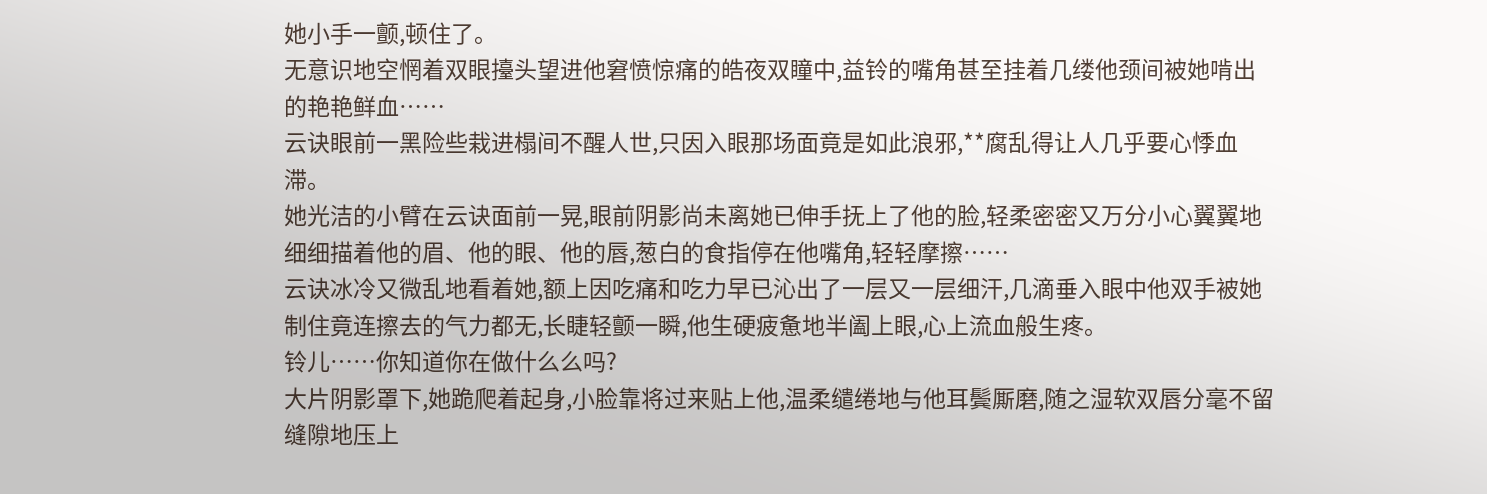她小手一颤,顿住了。
无意识地空惘着双眼擡头望进他窘愤惊痛的皓夜双瞳中,益铃的嘴角甚至挂着几缕他颈间被她啃出的艳艳鲜血……
云诀眼前一黑险些栽进榻间不醒人世,只因入眼那场面竟是如此浪邪,**腐乱得让人几乎要心悸血滞。
她光洁的小臂在云诀面前一晃,眼前阴影尚未离她已伸手抚上了他的脸,轻柔密密又万分小心翼翼地细细描着他的眉、他的眼、他的唇,葱白的食指停在他嘴角,轻轻摩擦……
云诀冰冷又微乱地看着她,额上因吃痛和吃力早已沁出了一层又一层细汗,几滴垂入眼中他双手被她制住竟连擦去的气力都无,长睫轻颤一瞬,他生硬疲惫地半阖上眼,心上流血般生疼。
铃儿……你知道你在做什么么吗?
大片阴影罩下,她跪爬着起身,小脸靠将过来贴上他,温柔缱绻地与他耳鬓厮磨,随之湿软双唇分毫不留缝隙地压上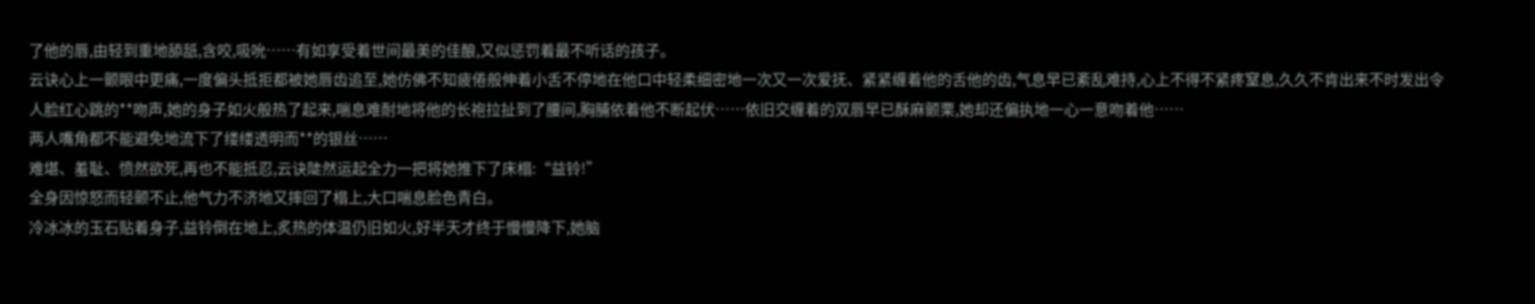了他的唇,由轻到重地舔舐,含咬,吸吮……有如享受着世间最美的佳酿,又似惩罚着最不听话的孩子。
云诀心上一颤眼中更痛,一度偏头抵拒都被她唇齿追至,她仿佛不知疲倦般伸着小舌不停地在他口中轻柔细密地一次又一次爱抚、紧紧缠着他的舌他的齿,气息早已紊乱难持,心上不得不紧疼窒息,久久不肯出来不时发出令人脸红心跳的**吻声,她的身子如火般热了起来,喘息难耐地将他的长袍拉扯到了腰间,胸脯依着他不断起伏……依旧交缠着的双唇早已酥麻颤栗,她却还偏执地一心一意吻着他……
两人嘴角都不能避免地流下了缕缕透明而**的银丝……
难堪、羞耻、愤然欲死,再也不能抵忍,云诀陡然运起全力一把将她推下了床榻:“益铃!”
全身因惊怒而轻颤不止,他气力不济地又摔回了榻上,大口喘息脸色青白。
冷冰冰的玉石贴着身子,益铃倒在地上,炙热的体温仍旧如火,好半天才终于慢慢降下,她脑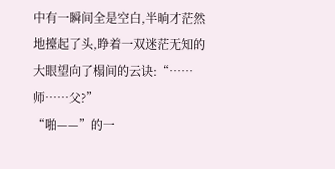中有一瞬间全是空白,半晌才茫然地擡起了头,睁着一双迷茫无知的大眼望向了榻间的云诀:“……师……父?”
“啪——”的一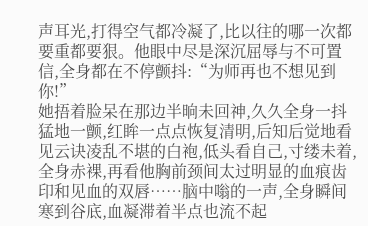声耳光,打得空气都冷凝了,比以往的哪一次都要重都要狠。他眼中尽是深沉屈辱与不可置信,全身都在不停颤抖:“为师再也不想见到你!”
她捂着脸呆在那边半晌未回神,久久全身一抖猛地一颤,红眸一点点恢复清明,后知后觉地看见云诀凌乱不堪的白袍,低头看自己,寸缕未着,全身赤裸,再看他胸前颈间太过明显的血痕齿印和见血的双唇……脑中嗡的一声,全身瞬间寒到谷底,血凝滞着半点也流不起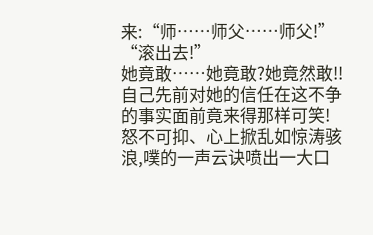来:“师……师父……师父!”
“滚出去!”
她竟敢……她竟敢?她竟然敢!!
自己先前对她的信任在这不争的事实面前竟来得那样可笑!
怒不可抑、心上掀乱如惊涛骇浪,噗的一声云诀喷出一大口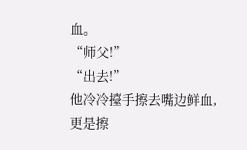血。
“师父!”
“出去!”
他冷冷擡手擦去嘴边鲜血,更是擦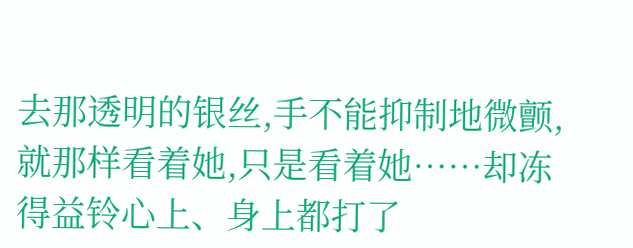去那透明的银丝,手不能抑制地微颤,就那样看着她,只是看着她……却冻得益铃心上、身上都打了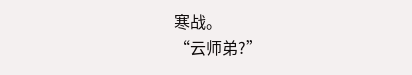寒战。
“云师弟?”